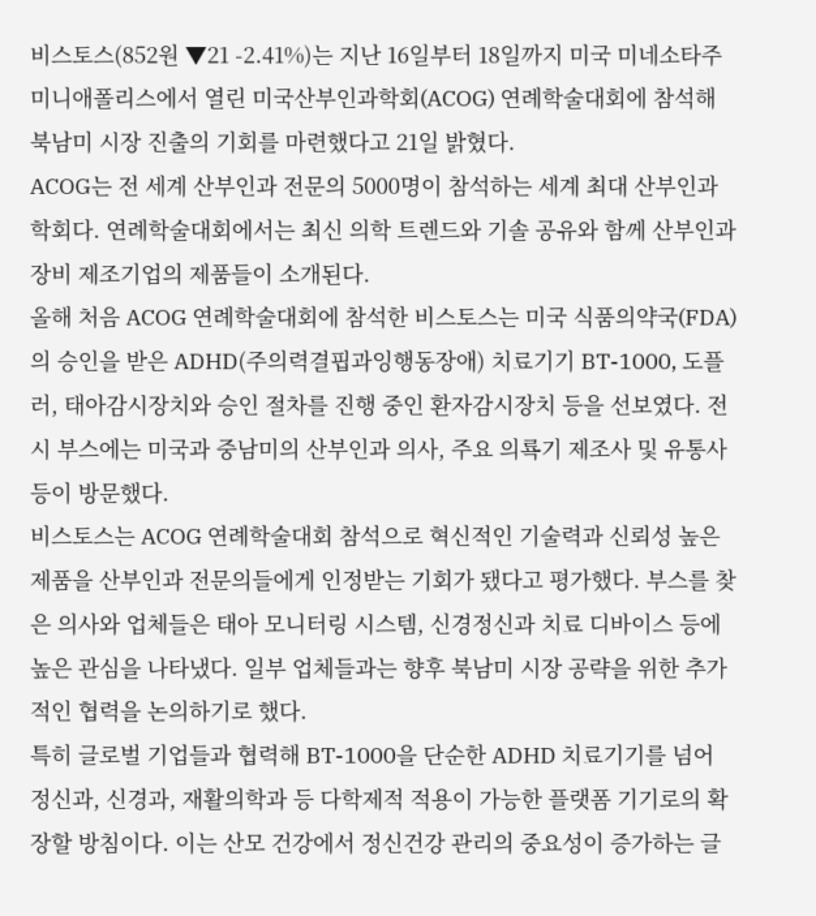비스토스(852원 ▼21 -2.41%)는 지난 16일부터 18일까지 미국 미네소타주 미니애폴리스에서 열린 미국산부인과학회(ACOG) 연례학술대회에 참석해 북남미 시장 진출의 기회를 마련했다고 21일 밝혔다.
ACOG는 전 세계 산부인과 전문의 5000명이 참석하는 세계 최대 산부인과 학회다. 연례학술대회에서는 최신 의학 트렌드와 기솔 공유와 함께 산부인과 장비 제조기업의 제품들이 소개된다.
올해 처음 ACOG 연례학술대회에 참석한 비스토스는 미국 식품의약국(FDA)의 승인을 받은 ADHD(주의력결핍과잉행동장애) 치료기기 BT-1000, 도플러, 태아감시장치와 승인 절차를 진행 중인 환자감시장치 등을 선보였다. 전시 부스에는 미국과 중남미의 산부인과 의사, 주요 의룍기 제조사 및 유통사 등이 방문했다.
비스토스는 ACOG 연례학술대회 참석으로 혁신적인 기술력과 신뢰성 높은 제품을 산부인과 전문의들에게 인정받는 기회가 됐다고 평가했다. 부스를 찾은 의사와 업체들은 태아 모니터링 시스템, 신경정신과 치료 디바이스 등에 높은 관심을 나타냈다. 일부 업체들과는 향후 북남미 시장 공략을 위한 추가적인 협력을 논의하기로 했다.
특히 글로벌 기업들과 협력해 BT-1000을 단순한 ADHD 치료기기를 넘어 정신과, 신경과, 재활의학과 등 다학제적 적용이 가능한 플랫폼 기기로의 확장할 방침이다. 이는 산모 건강에서 정신건강 관리의 중요성이 증가하는 글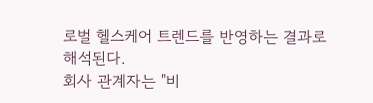로벌 헬스케어 트렌드를 반영하는 결과로 해석된다.
회사 관계자는 "비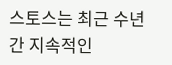스토스는 최근 수년간 지속적인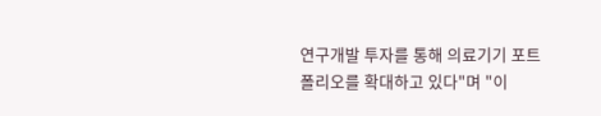연구개발 투자를 통해 의료기기 포트폴리오를 확대하고 있다"며 "이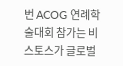번 ACOG 연례학술대회 참가는 비스토스가 글로벌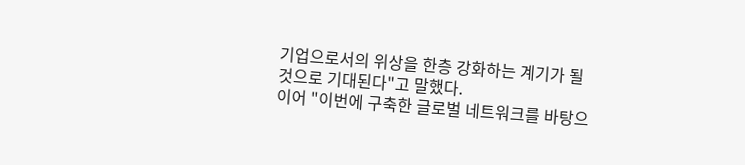기업으로서의 위상을 한층 강화하는 계기가 될 것으로 기대된다"고 말했다.
이어 "이번에 구축한 글로벌 네트워크를 바탕으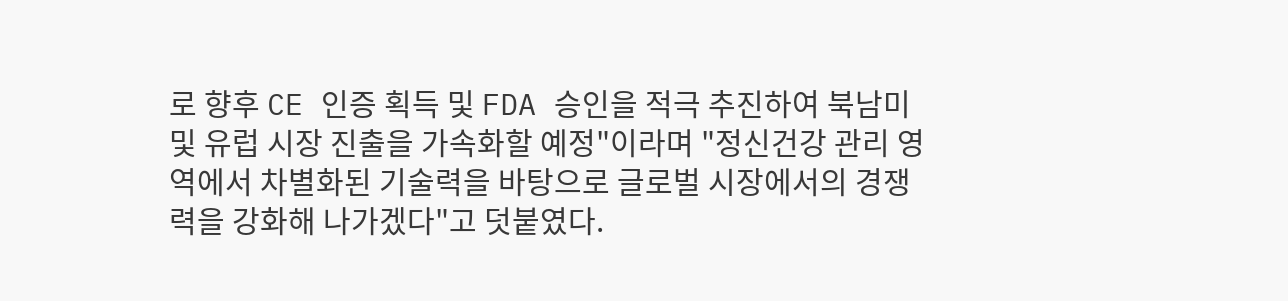로 향후 CE 인증 획득 및 FDA 승인을 적극 추진하여 북남미 및 유럽 시장 진출을 가속화할 예정"이라며 "정신건강 관리 영역에서 차별화된 기술력을 바탕으로 글로벌 시장에서의 경쟁력을 강화해 나가겠다"고 덧붙였다.